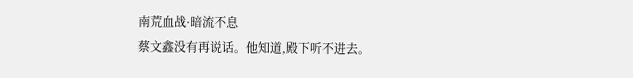南荒血战·暗流不息
蔡文鑫没有再说话。他知道,殿下听不进去。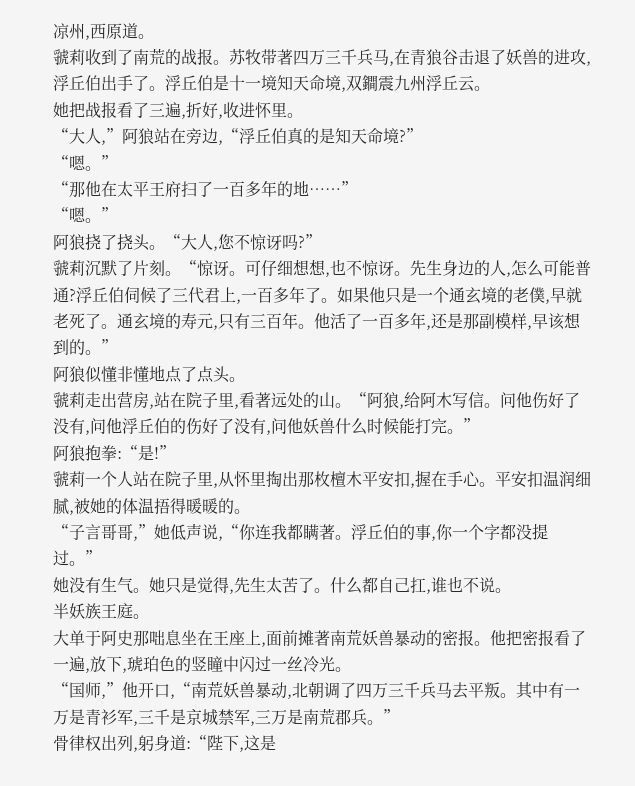凉州,西原道。
虢莉收到了南荒的战报。苏牧带著四万三千兵马,在青狼谷击退了妖兽的进攻,浮丘伯出手了。浮丘伯是十一境知天命境,双鐧震九州浮丘云。
她把战报看了三遍,折好,收进怀里。
“大人,”阿狼站在旁边,“浮丘伯真的是知天命境?”
“嗯。”
“那他在太平王府扫了一百多年的地……”
“嗯。”
阿狼挠了挠头。“大人,您不惊讶吗?”
虢莉沉默了片刻。“惊讶。可仔细想想,也不惊讶。先生身边的人,怎么可能普通?浮丘伯伺候了三代君上,一百多年了。如果他只是一个通玄境的老僕,早就老死了。通玄境的寿元,只有三百年。他活了一百多年,还是那副模样,早该想到的。”
阿狼似懂非懂地点了点头。
虢莉走出营房,站在院子里,看著远处的山。“阿狼,给阿木写信。问他伤好了没有,问他浮丘伯的伤好了没有,问他妖兽什么时候能打完。”
阿狼抱拳:“是!”
虢莉一个人站在院子里,从怀里掏出那枚檀木平安扣,握在手心。平安扣温润细腻,被她的体温捂得暖暖的。
“子言哥哥,”她低声说,“你连我都瞒著。浮丘伯的事,你一个字都没提过。”
她没有生气。她只是觉得,先生太苦了。什么都自己扛,谁也不说。
半妖族王庭。
大单于阿史那咄息坐在王座上,面前摊著南荒妖兽暴动的密报。他把密报看了一遍,放下,琥珀色的竖瞳中闪过一丝冷光。
“国师,”他开口,“南荒妖兽暴动,北朝调了四万三千兵马去平叛。其中有一万是青衫军,三千是京城禁军,三万是南荒郡兵。”
骨律权出列,躬身道:“陛下,这是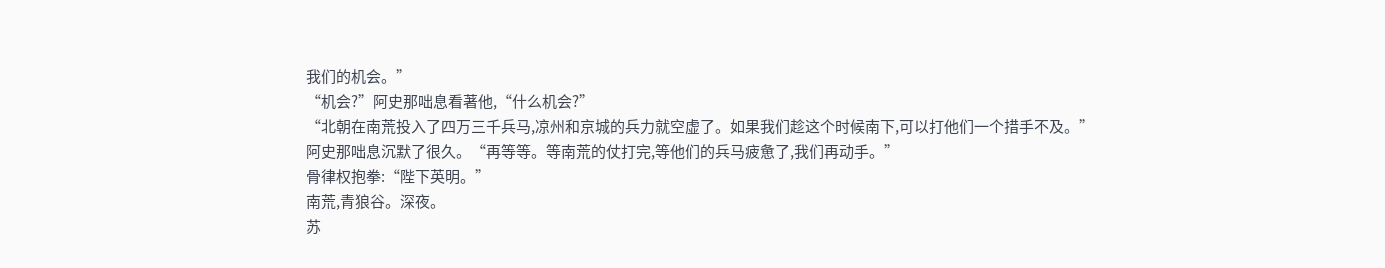我们的机会。”
“机会?”阿史那咄息看著他,“什么机会?”
“北朝在南荒投入了四万三千兵马,凉州和京城的兵力就空虚了。如果我们趁这个时候南下,可以打他们一个措手不及。”
阿史那咄息沉默了很久。“再等等。等南荒的仗打完,等他们的兵马疲惫了,我们再动手。”
骨律权抱拳:“陛下英明。”
南荒,青狼谷。深夜。
苏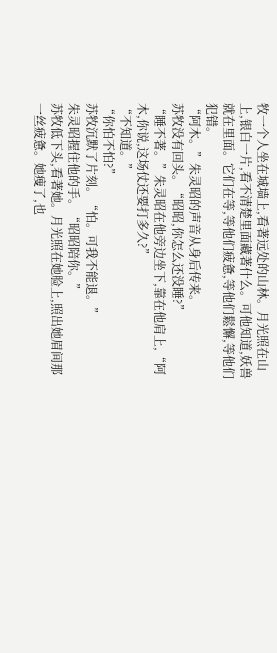牧一个人坐在城墙上,看著远处的山林。月光照在山上,银白一片,看不清楚里面藏著什么。可他知道,妖兽就在里面。它们在等,等他们疲惫,等他们鬆懈,等他们犯错。
“阿木。”朱灵昭的声音从身后传来。
苏牧没有回头。“昭昭,你怎么还没睡?”
“睡不著。”朱灵昭在他旁边坐下,靠在他肩上,“阿木,你说,这场仗还要打多久?”
“不知道。”
“你怕不怕?”
苏牧沉默了片刻。“怕。可我不能退。”
朱灵昭握住他的手。“昭昭陪你。”
苏牧低下头,看著她。月光照在她脸上,照出她眉间那一丝疲惫。她瘦了,也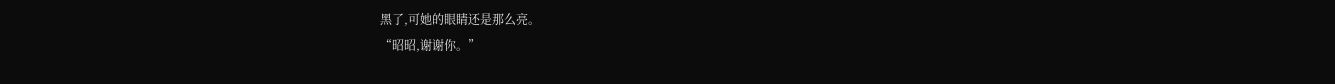黑了,可她的眼睛还是那么亮。
“昭昭,谢谢你。”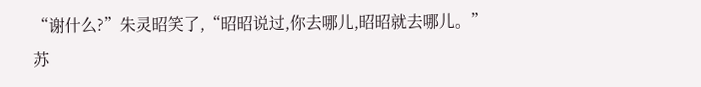“谢什么?”朱灵昭笑了,“昭昭说过,你去哪儿,昭昭就去哪儿。”
苏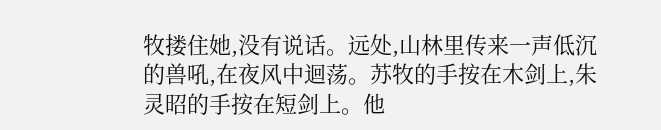牧搂住她,没有说话。远处,山林里传来一声低沉的兽吼,在夜风中迴荡。苏牧的手按在木剑上,朱灵昭的手按在短剑上。他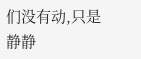们没有动,只是静静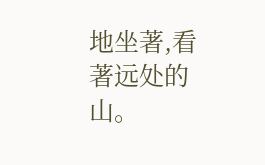地坐著,看著远处的山。